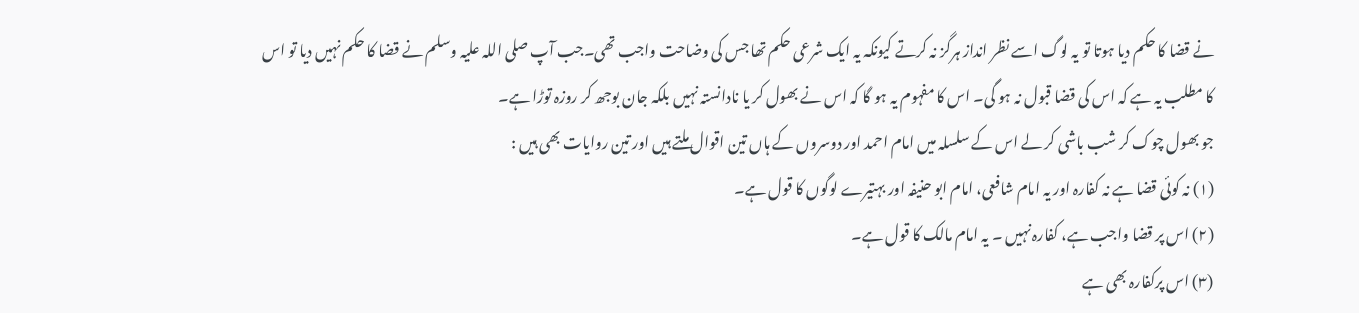نے قضا کا حکم دیا ہوتا تو یہ لوگ اسے نظر انداز ہرگز نہ کرتے کیونکہ یہ ایک شرعی حکم تھا جس کی وضاحت واجب تھی۔جب آپ صلی اللہ علیہ وسلم نے قضا کا حکم نہیں دیا تو اس کا مطلب یہ ہے کہ اس کی قضا قبول نہ ہو گی۔ اس کا مفہوم یہ ہو گا کہ اس نے بھول کر یا نادانستہ نہیں بلکہ جان بوجھ کر روزہ توڑا ہے۔
جو بھول چوک کر شب باشی کر لے اس کے سلسلہ میں امام احمد اور دوسروں کے ہاں تین اقوال ملتے ہیں اور تین روایات بھی ہیں :
(۱) نہ کوئی قضا ہے نہ کفارہ اور یہ امام شافعی، امام ابو حنیفہ اور بہتیرے لوگوں کا قول ہے۔
(۲) اس پر قضا واجب ہے، کفارہ نہیں ۔ یہ امام مالک کا قول ہے۔
(۳) اس پرکفارہ بھی ہے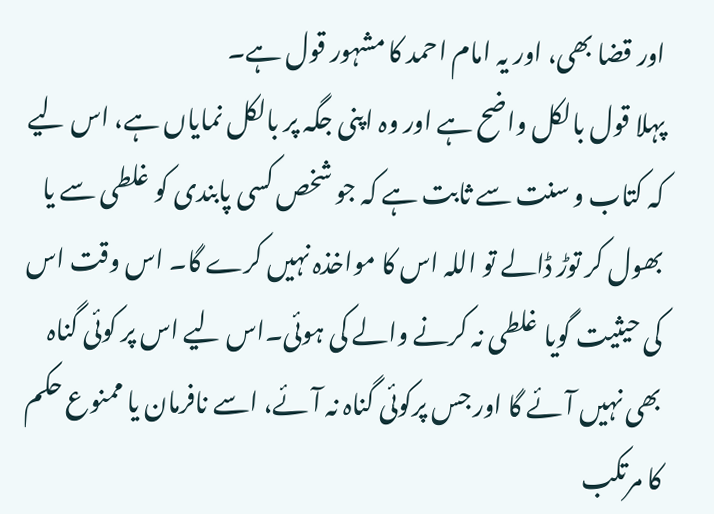اور قضا بھی، اور یہ امام احمد کا مشہور قول ہے۔
پہلا قول بالکل واضح ہے اور وہ اپنی جگہ پر بالکل نمایاں ہے، اس لیے کہ کتاب و سنت سے ثابت ہے کہ جو شخص کسی پابندی کو غلطی سے یا بھول کر توڑ ڈالے تو اللہ اس کا مواخذہ نہیں کرے گا۔ اس وقت اس کی حیثیت گویا غلطی نہ کرنے والے کی ہوئی۔اس لیے اس پر کوئی گناہ بھی نہیں آئے گا اور جس پرکوئی گناہ نہ آئے، اسے نافرمان یا ممنوع حکم کا مرتکب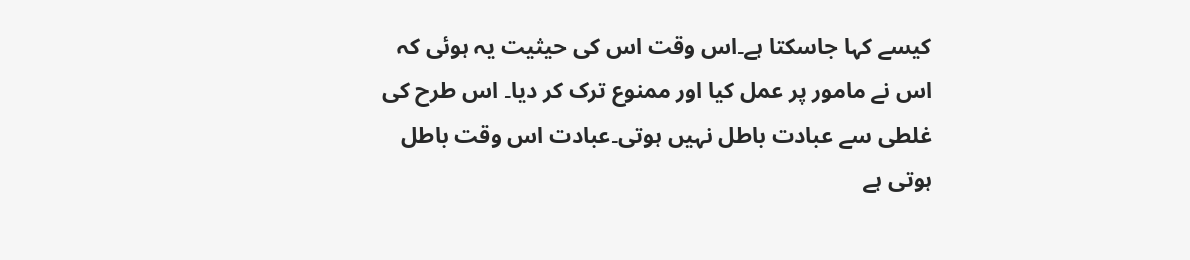کیسے کہا جاسکتا ہے۔اس وقت اس کی حیثیت یہ ہوئی کہ اس نے مامور پر عمل کیا اور ممنوع ترک کر دیا۔ اس طرح کی غلطی سے عبادت باطل نہیں ہوتی۔عبادت اس وقت باطل ہوتی ہے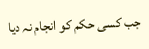جب کسی حکم کو انجام نہ دیا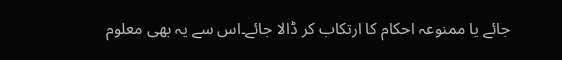جائے یا ممنوعہ احکام کا ارتکاب کر ڈالا جائے۔اس سے یہ بھی معلوم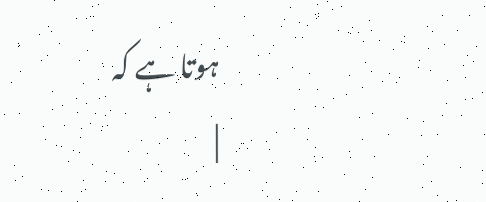ہوتا ہے کہ
|